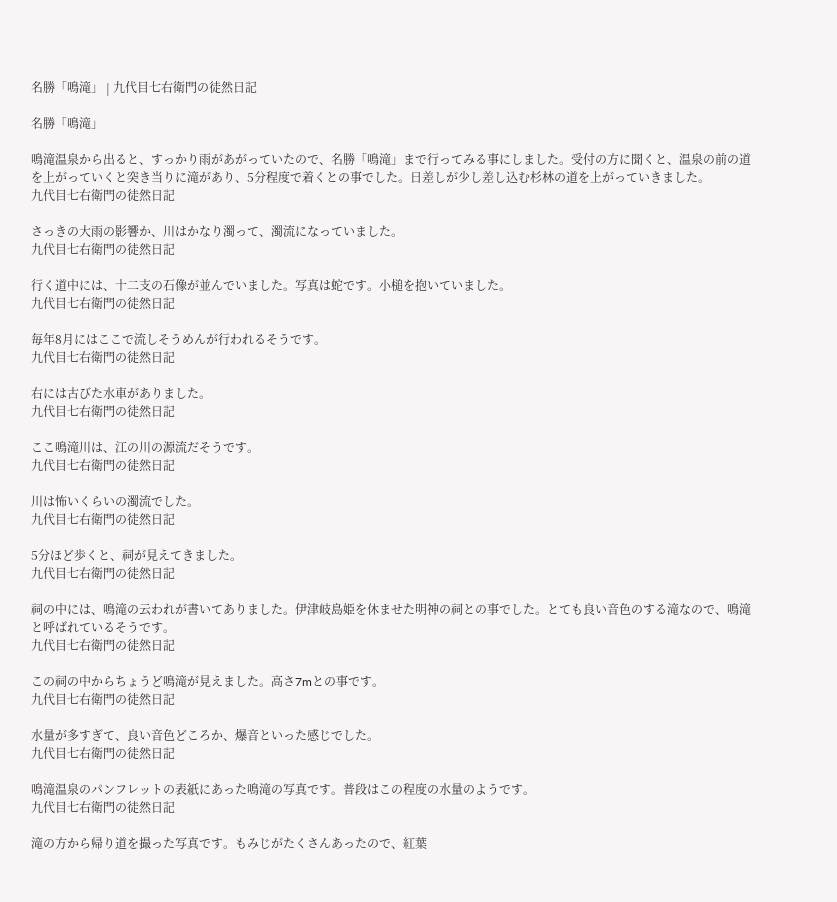名勝「鳴滝」 | 九代目七右衛門の徒然日記

名勝「鳴滝」

鳴滝温泉から出ると、すっかり雨があがっていたので、名勝「鳴滝」まで行ってみる事にしました。受付の方に聞くと、温泉の前の道を上がっていくと突き当りに滝があり、5分程度で着くとの事でした。日差しが少し差し込む杉林の道を上がっていきました。
九代目七右衛門の徒然日記

さっきの大雨の影響か、川はかなり濁って、濁流になっていました。
九代目七右衛門の徒然日記

行く道中には、十二支の石像が並んでいました。写真は蛇です。小槌を抱いていました。
九代目七右衛門の徒然日記

毎年8月にはここで流しそうめんが行われるそうです。
九代目七右衛門の徒然日記

右には古びた水車がありました。
九代目七右衛門の徒然日記

ここ鳴滝川は、江の川の源流だそうです。
九代目七右衛門の徒然日記

川は怖いくらいの濁流でした。
九代目七右衛門の徒然日記

5分ほど歩くと、祠が見えてきました。
九代目七右衛門の徒然日記

祠の中には、鳴滝の云われが書いてありました。伊津岐島姫を休ませた明神の祠との事でした。とても良い音色のする滝なので、鳴滝と呼ばれているそうです。
九代目七右衛門の徒然日記

この祠の中からちょうど鳴滝が見えました。高さ7mとの事です。
九代目七右衛門の徒然日記

水量が多すぎて、良い音色どころか、爆音といった感じでした。
九代目七右衛門の徒然日記

鳴滝温泉のパンフレットの表紙にあった鳴滝の写真です。普段はこの程度の水量のようです。
九代目七右衛門の徒然日記

滝の方から帰り道を撮った写真です。もみじがたくさんあったので、紅葉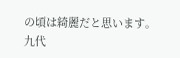の頃は綺麗だと思います。
九代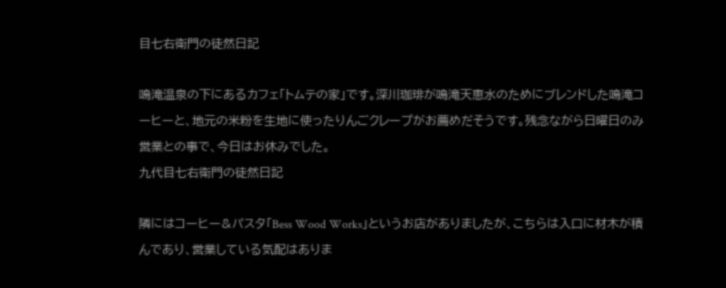目七右衛門の徒然日記

鳴滝温泉の下にあるカフェ「トムテの家」です。深川珈琲が鳴滝天恵水のためにブレンドした鳴滝コーヒーと、地元の米粉を生地に使ったりんごクレープがお薦めだそうです。残念ながら日曜日のみ営業との事で、今日はお休みでした。
九代目七右衛門の徒然日記

隣にはコーヒー&パスタ「Bess Wood Works」というお店がありましたが、こちらは入口に材木が積んであり、営業している気配はありま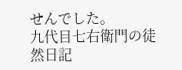せんでした。
九代目七右衛門の徒然日記